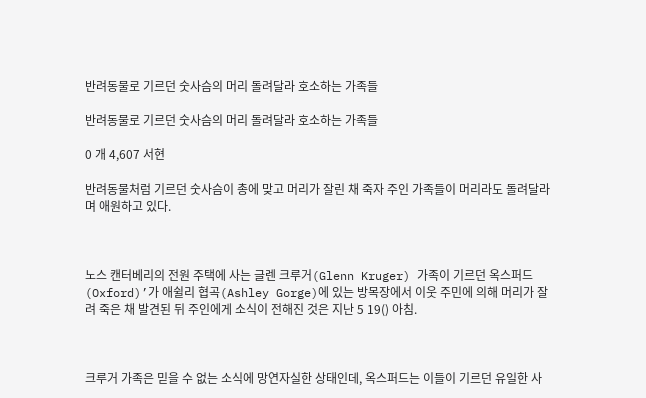반려동물로 기르던 숫사슴의 머리 돌려달라 호소하는 가족들

반려동물로 기르던 숫사슴의 머리 돌려달라 호소하는 가족들

0 개 4,607 서현

반려동물처럼 기르던 숫사슴이 총에 맞고 머리가 잘린 채 죽자 주인 가족들이 머리라도 돌려달라며 애원하고 있다.



노스 캔터베리의 전원 주택에 사는 글렌 크루거(Glenn Kruger) 가족이 기르던 옥스퍼드(Oxford)’가 애쉴리 협곡(Ashley Gorge)에 있는 방목장에서 이웃 주민에 의해 머리가 잘려 죽은 채 발견된 뒤 주인에게 소식이 전해진 것은 지난 5 19() 아침.



크루거 가족은 믿을 수 없는 소식에 망연자실한 상태인데, 옥스퍼드는 이들이 기르던 유일한 사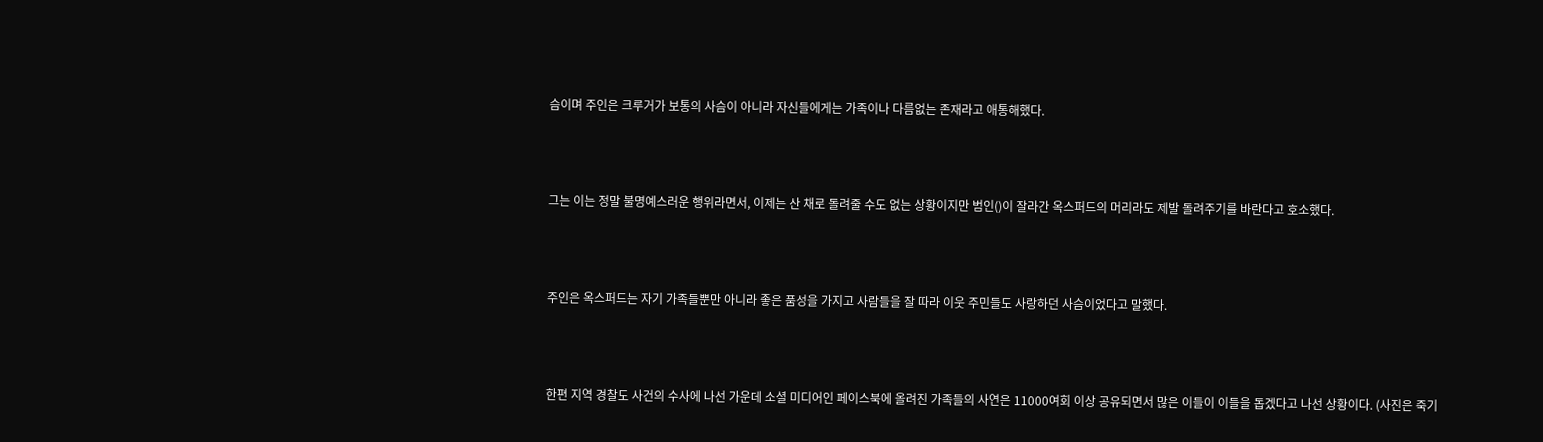슴이며 주인은 크루거가 보통의 사슴이 아니라 자신들에게는 가족이나 다름없는 존재라고 애통해했다.



그는 이는 정말 불명예스러운 행위라면서, 이제는 산 채로 돌려줄 수도 없는 상황이지만 범인()이 잘라간 옥스퍼드의 머리라도 제발 돌려주기를 바란다고 호소했다.



주인은 옥스퍼드는 자기 가족들뿐만 아니라 좋은 품성을 가지고 사람들을 잘 따라 이웃 주민들도 사랑하던 사슴이었다고 말했다.



한편 지역 경찰도 사건의 수사에 나선 가운데 소셜 미디어인 페이스북에 올려진 가족들의 사연은 11000여회 이상 공유되면서 많은 이들이 이들을 돕겠다고 나선 상황이다. (사진은 죽기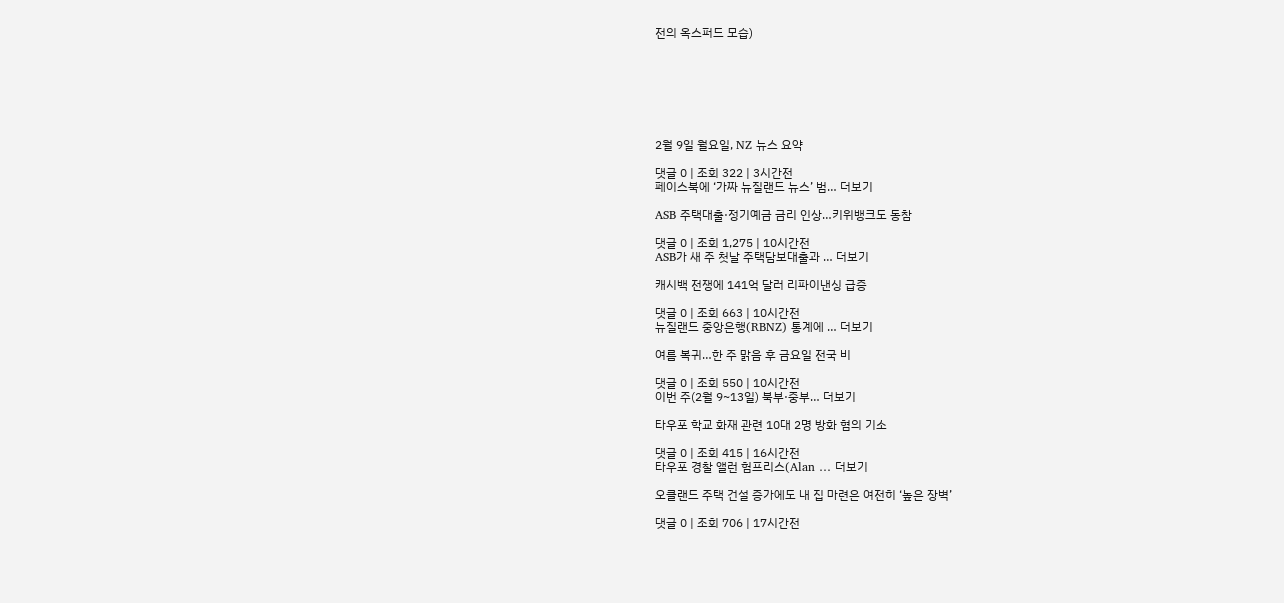전의 옥스퍼드 모습)







2월 9일 월요일, NZ 뉴스 요약

댓글 0 | 조회 322 | 3시간전
페이스북에 ‘가짜 뉴질랜드 뉴스’ 범… 더보기

ASB 주택대출·정기예금 금리 인상…키위뱅크도 동참

댓글 0 | 조회 1,275 | 10시간전
ASB가 새 주 첫날 주택담보대출과 … 더보기

캐시백 전쟁에 141억 달러 리파이낸싱 급증

댓글 0 | 조회 663 | 10시간전
뉴질랜드 중앙은행(RBNZ) 통계에 … 더보기

여름 복귀…한 주 맑음 후 금요일 전국 비

댓글 0 | 조회 550 | 10시간전
이번 주(2월 9~13일) 북부·중부… 더보기

타우포 학교 화재 관련 10대 2명 방화 혐의 기소

댓글 0 | 조회 415 | 16시간전
타우포 경찰 앨런 험프리스(Alan … 더보기

오클랜드 주택 건설 증가에도 내 집 마련은 여전히 ‘높은 장벽’

댓글 0 | 조회 706 | 17시간전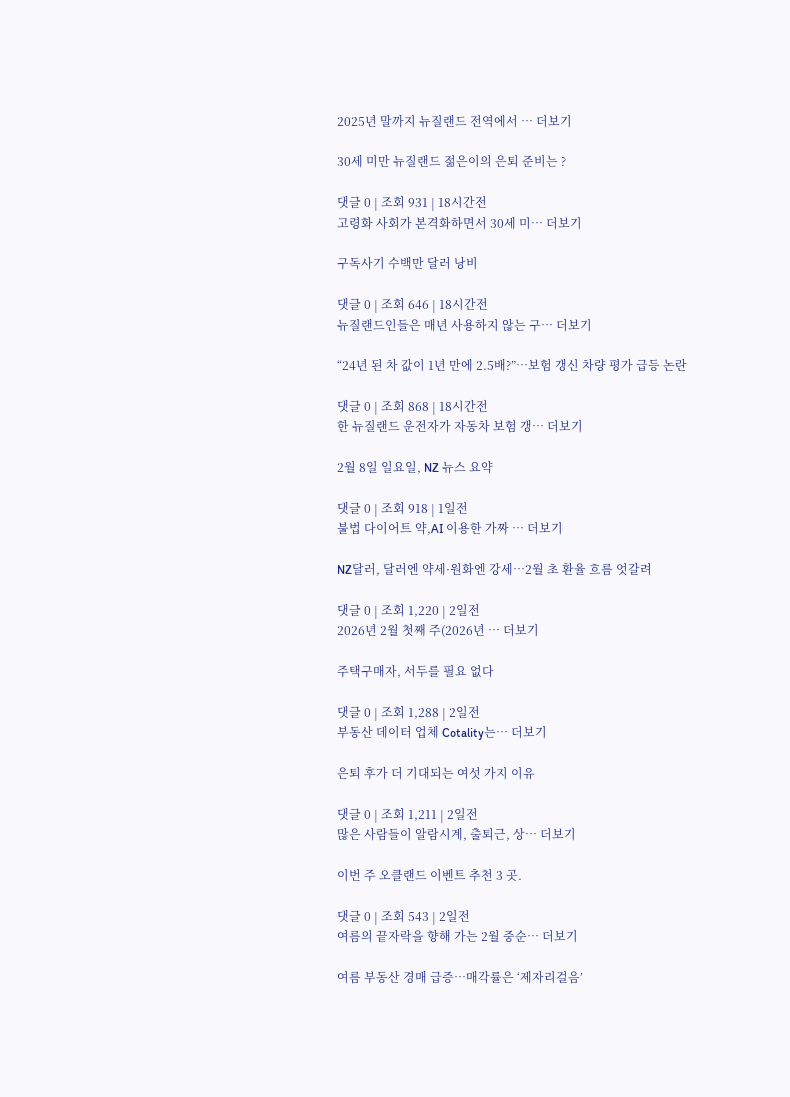2025년 말까지 뉴질랜드 전역에서 … 더보기

30세 미만 뉴질랜드 젊은이의 은퇴 준비는 ?

댓글 0 | 조회 931 | 18시간전
고령화 사회가 본격화하면서 30세 미… 더보기

구독사기 수백만 달러 낭비

댓글 0 | 조회 646 | 18시간전
뉴질랜드인들은 매년 사용하지 않는 구… 더보기

“24년 된 차 값이 1년 만에 2.5배?”…보험 갱신 차량 평가 급등 논란

댓글 0 | 조회 868 | 18시간전
한 뉴질랜드 운전자가 자동차 보험 갱… 더보기

2월 8일 일요일, NZ 뉴스 요약

댓글 0 | 조회 918 | 1일전
불법 다이어트 약,AI 이용한 가짜 … 더보기

NZ달러, 달러엔 약세·원화엔 강세…2월 초 환율 흐름 엇갈려

댓글 0 | 조회 1,220 | 2일전
2026년 2월 첫째 주(2026년 … 더보기

주택구매자, 서두를 필요 없다

댓글 0 | 조회 1,288 | 2일전
부동산 데이터 업체 Cotality는… 더보기

은퇴 후가 더 기대되는 여섯 가지 이유

댓글 0 | 조회 1,211 | 2일전
많은 사람들이 알람시계, 출퇴근, 상… 더보기

이번 주 오클랜드 이벤트 추천 3 곳.

댓글 0 | 조회 543 | 2일전
여름의 끝자락을 향해 가는 2월 중순… 더보기

여름 부동산 경매 급증…매각률은 ‘제자리걸음’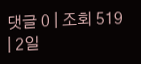댓글 0 | 조회 519 | 2일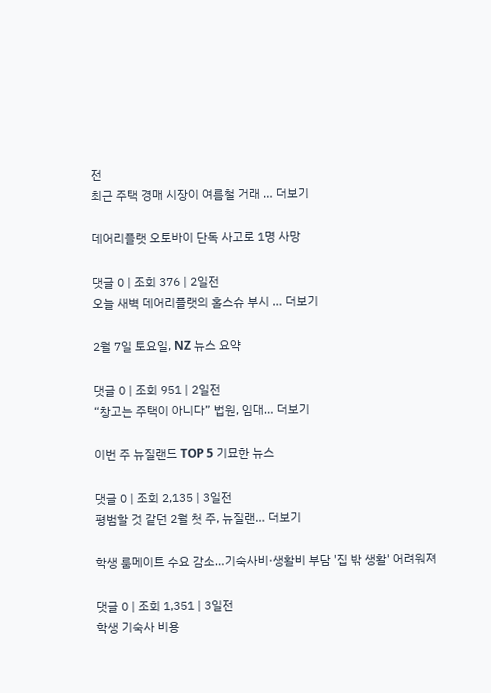전
최근 주택 경매 시장이 여름철 거래 … 더보기

데어리플랫 오토바이 단독 사고로 1명 사망

댓글 0 | 조회 376 | 2일전
오늘 새벽 데어리플랫의 홀스슈 부시 … 더보기

2월 7일 토요일, NZ 뉴스 요약

댓글 0 | 조회 951 | 2일전
“창고는 주택이 아니다” 법원, 임대… 더보기

이번 주 뉴질랜드 TOP 5 기묘한 뉴스

댓글 0 | 조회 2,135 | 3일전
평범할 것 같던 2월 첫 주, 뉴질랜… 더보기

학생 룸메이트 수요 감소…기숙사비·생활비 부담 '집 밖 생활' 어려워져

댓글 0 | 조회 1,351 | 3일전
학생 기숙사 비용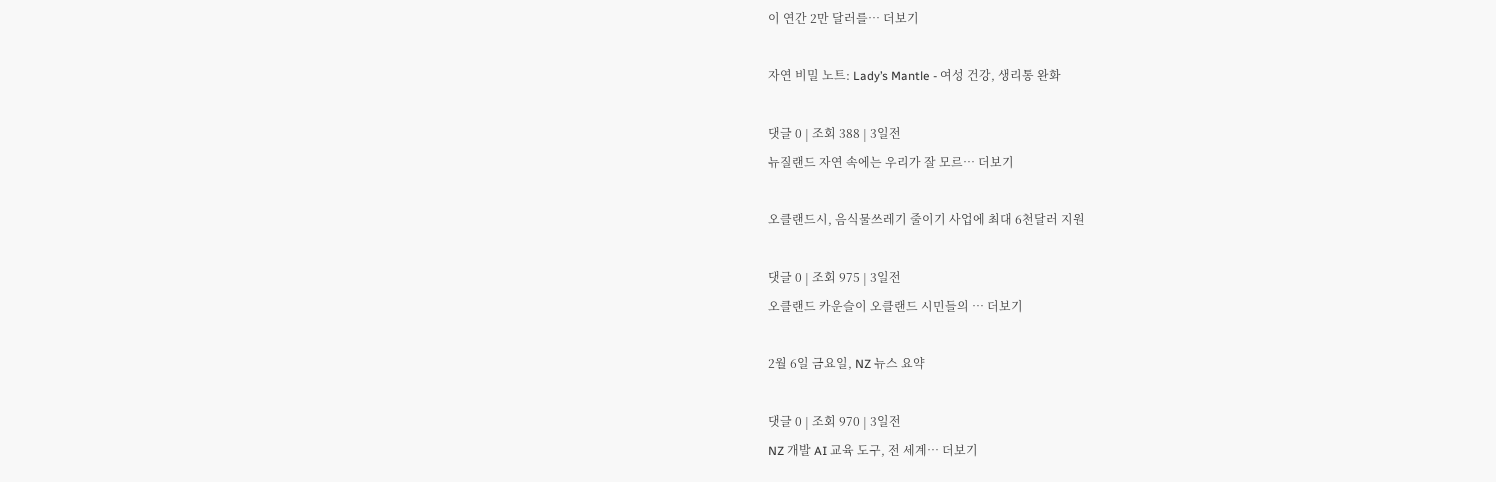이 연간 2만 달러를… 더보기

자연 비밀 노트: Lady’s Mantle - 여성 건강, 생리통 완화

댓글 0 | 조회 388 | 3일전
뉴질랜드 자연 속에는 우리가 잘 모르… 더보기

오클랜드시, 음식물쓰레기 줄이기 사업에 최대 6천달러 지원

댓글 0 | 조회 975 | 3일전
오클랜드 카운슬이 오클랜드 시민들의 … 더보기

2월 6일 금요일, NZ 뉴스 요약

댓글 0 | 조회 970 | 3일전
NZ 개발 AI 교육 도구, 전 세계… 더보기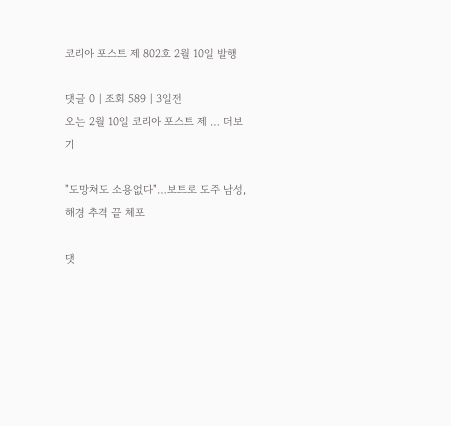코리아 포스트 제 802호 2월 10일 발행

댓글 0 | 조회 589 | 3일전
오는 2월 10일 코리아 포스트 제 … 더보기

"도망쳐도 소용없다"…보트로 도주 남성, 해경 추격 끝 체포

댓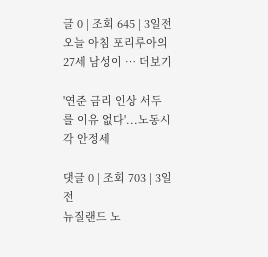글 0 | 조회 645 | 3일전
오늘 아침 포리루아의 27세 남성이 … 더보기

'연준 금리 인상 서두를 이유 없다'...노동시각 안정세

댓글 0 | 조회 703 | 3일전
뉴질랜드 노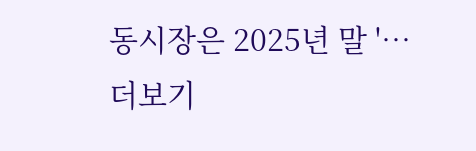동시장은 2025년 말 '… 더보기